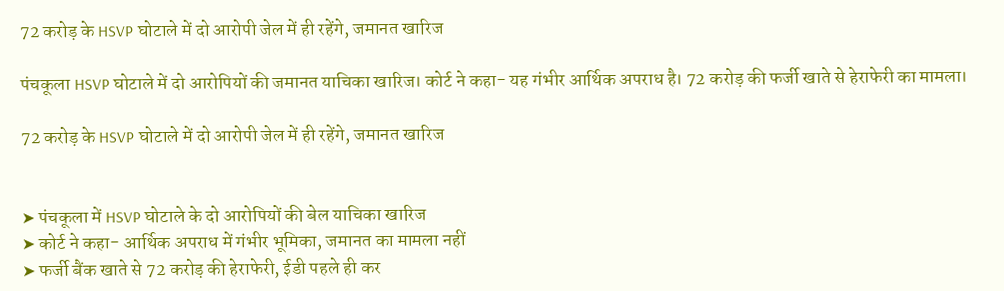72 करोड़ के HSVP घोटाले में दो आरोपी जेल में ही रहेंगे, जमानत खारिज

पंचकूला HSVP घोटाले में दो आरोपियों की जमानत याचिका खारिज। कोर्ट ने कहा- यह गंभीर आर्थिक अपराध है। 72 करोड़ की फर्जी खाते से हेराफेरी का मामला।

72 करोड़ के HSVP घोटाले में दो आरोपी जेल में ही रहेंगे, जमानत खारिज


➤ पंचकूला में HSVP घोटाले के दो आरोपियों की बेल याचिका खारिज
➤ कोर्ट ने कहा- आर्थिक अपराध में गंभीर भूमिका, जमानत का मामला नहीं
➤ फर्जी बैंक खाते से 72 करोड़ की हेराफेरी, ईडी पहले ही कर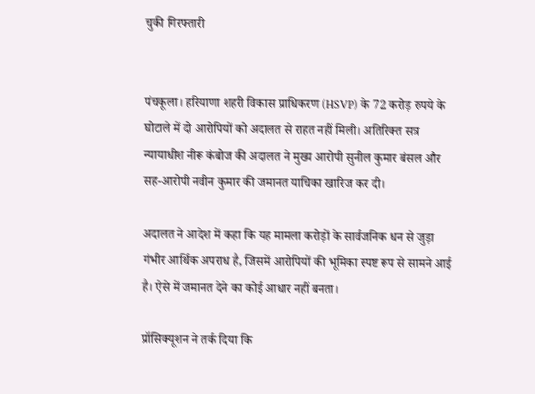चुकी गिरफ्तारी


पंचकूला। हरियाणा शहरी विकास प्राधिकरण (HSVP) के 72 करोड़ रुपये के घोटाले में दो आरोपियों को अदालत से राहत नहीं मिली। अतिरिक्त सत्र न्यायाधीश नीरू कंबोज की अदालत ने मुख्य आरोपी सुनील कुमार बंसल और सह-आरोपी नवीन कुमार की जमानत याचिका खारिज कर दी।

अदालत ने आदेश में कहा कि यह मामला करोड़ों के सार्वजनिक धन से जुड़ा गंभीर आर्थिक अपराध है, जिसमें आरोपियों की भूमिका स्पष्ट रूप से सामने आई है। ऐसे में जमानत देने का कोई आधार नहीं बनता।

प्रॉसिक्यूशन ने तर्क दिया कि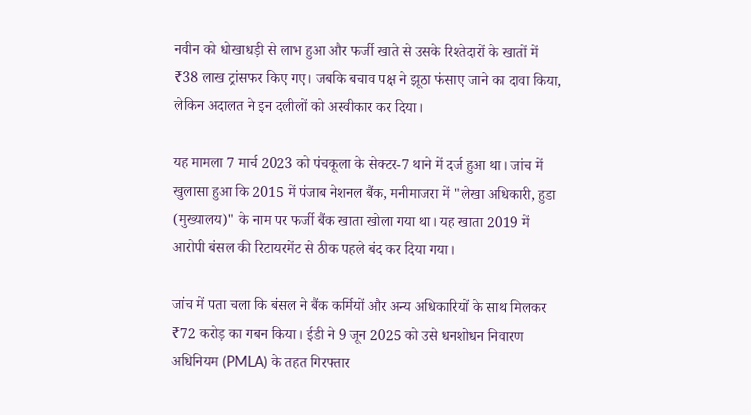नवीन को धोखाधड़ी से लाभ हुआ और फर्जी खाते से उसके रिश्तेदारों के खातों में ₹38 लाख ट्रांसफर किए गए। जबकि बचाव पक्ष ने झूठा फंसाए जाने का दावा किया, लेकिन अदालत ने इन दलीलों को अस्वीकार कर दिया।

यह मामला 7 मार्च 2023 को पंचकूला के सेक्टर-7 थाने में दर्ज हुआ था। जांच में खुलासा हुआ कि 2015 में पंजाब नेशनल बैंक, मनीमाजरा में "लेखा अधिकारी, हुडा (मुख्यालय)" के नाम पर फर्जी बैंक खाता खोला गया था। यह खाता 2019 में आरोपी बंसल की रिटायरमेंट से ठीक पहले बंद कर दिया गया।

जांच में पता चला कि बंसल ने बैंक कर्मियों और अन्य अधिकारियों के साथ मिलकर ₹72 करोड़ का गबन किया। ईडी ने 9 जून 2025 को उसे धनशोधन निवारण अधिनियम (PMLA) के तहत गिरफ्तार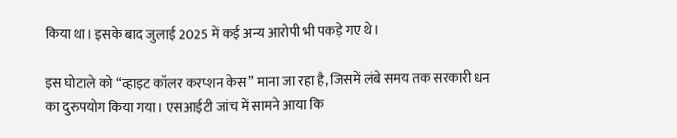किया था। इसके बाद जुलाई 2025 में कई अन्य आरोपी भी पकड़े गए थे।

इस घोटाले को “व्हाइट कॉलर करप्शन केस” माना जा रहा है, जिसमें लंबे समय तक सरकारी धन का दुरुपयोग किया गया। एसआईटी जांच में सामने आया कि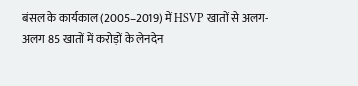बंसल के कार्यकाल (2005–2019) में HSVP खातों से अलग-अलग 85 खातों में करोड़ों के लेनदेन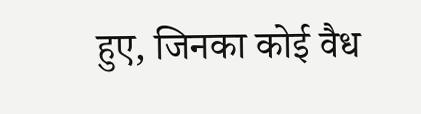हुए, जिनका कोई वैध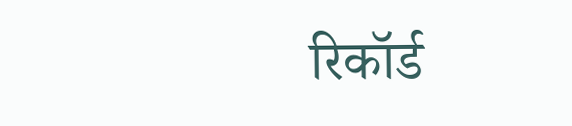रिकॉर्ड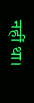नहीं था।